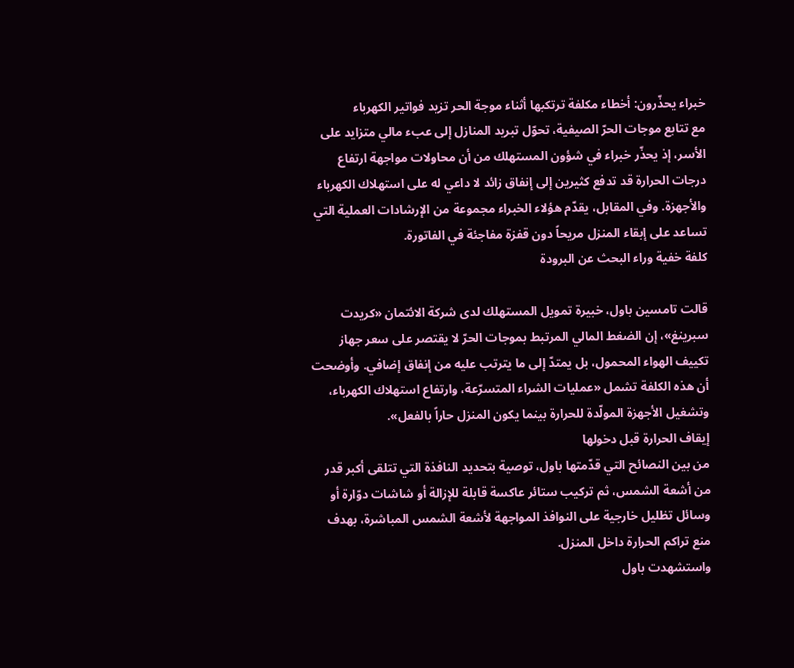خبراء يحذّرون: أخطاء مكلفة ترتكبها أثناء موجة الحر تزيد فواتير الكهرباء
مع تتابع موجات الحرّ الصيفية، تحوّل تبريد المنازل إلى عبء مالي متزايد على الأسر، إذ يحذّر خبراء في شؤون المستهلك من أن محاولات مواجهة ارتفاع درجات الحرارة قد تدفع كثيرين إلى إنفاق زائد لا داعي له على استهلاك الكهرباء والأجهزة. وفي المقابل، يقدّم هؤلاء الخبراء مجموعة من الإرشادات العملية التي تساعد على إبقاء المنزل مريحاً دون قفزة مفاجئة في الفاتورة.
كلفة خفية وراء البحث عن البرودة

قالت تامسين باول، خبيرة تمويل المستهلك لدى شركة الائتمان «كريدت سبرينغ»، إن الضغط المالي المرتبط بموجات الحرّ لا يقتصر على سعر جهاز تكييف الهواء المحمول، بل يمتدّ إلى ما يترتب عليه من إنفاق إضافي. وأوضحت أن هذه الكلفة تشمل «عمليات الشراء المتسرّعة، وارتفاع استهلاك الكهرباء، وتشغيل الأجهزة المولّدة للحرارة بينما يكون المنزل حاراً بالفعل».
إيقاف الحرارة قبل دخولها
من بين النصائح التي قدّمتها باول، توصية بتحديد النافذة التي تتلقى أكبر قدر من أشعة الشمس، ثم تركيب ستائر عاكسة قابلة للإزالة أو شاشات دوّارة أو وسائل تظليل خارجية على النوافذ المواجهة لأشعة الشمس المباشرة، بهدف منع تراكم الحرارة داخل المنزل.
واستشهدت باول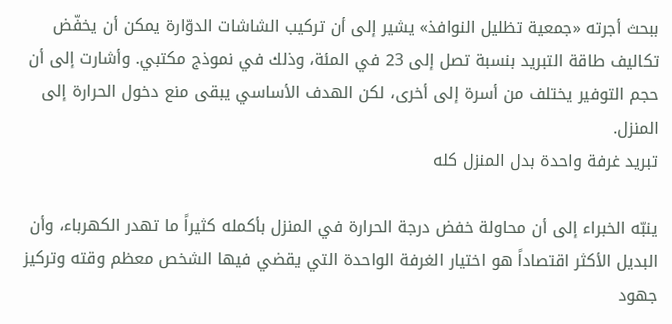ببحث أجرته «جمعية تظليل النوافذ» يشير إلى أن تركيب الشاشات الدوّارة يمكن أن يخفّض تكاليف طاقة التبريد بنسبة تصل إلى 23 في المئة، وذلك في نموذج مكتبي. وأشارت إلى أن حجم التوفير يختلف من أسرة إلى أخرى، لكن الهدف الأساسي يبقى منع دخول الحرارة إلى المنزل.
تبريد غرفة واحدة بدل المنزل كله

ينبّه الخبراء إلى أن محاولة خفض درجة الحرارة في المنزل بأكمله كثيراً ما تهدر الكهرباء، وأن البديل الأكثر اقتصاداً هو اختيار الغرفة الواحدة التي يقضي فيها الشخص معظم وقته وتركيز جهود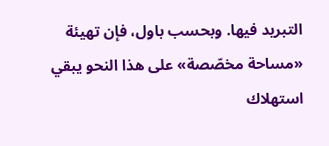التبريد فيها. وبحسب باول، فإن تهيئة «مساحة مخصّصة» على هذا النحو يبقي استهلاك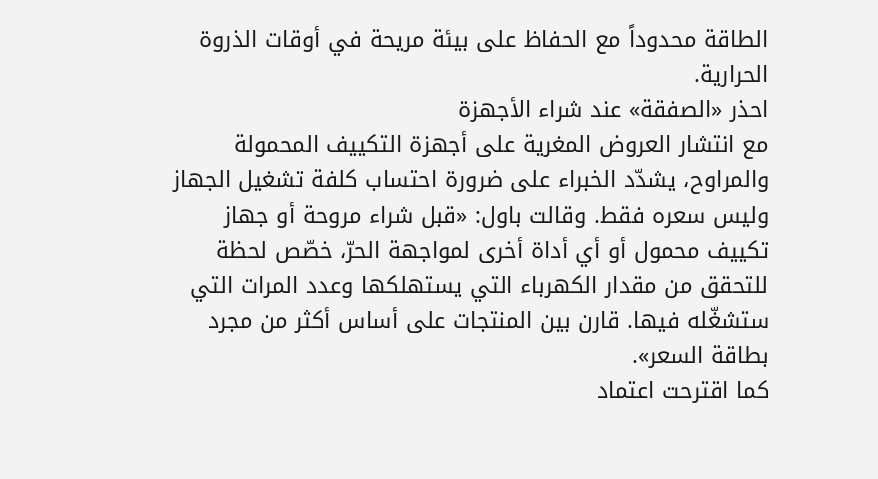الطاقة محدوداً مع الحفاظ على بيئة مريحة في أوقات الذروة الحرارية.
احذر «الصفقة» عند شراء الأجهزة
مع انتشار العروض المغرية على أجهزة التكييف المحمولة والمراوح، يشدّد الخبراء على ضرورة احتساب كلفة تشغيل الجهاز وليس سعره فقط. وقالت باول: «قبل شراء مروحة أو جهاز تكييف محمول أو أي أداة أخرى لمواجهة الحرّ، خصّص لحظة للتحقق من مقدار الكهرباء التي يستهلكها وعدد المرات التي ستشغّله فيها. قارن بين المنتجات على أساس أكثر من مجرد بطاقة السعر».
كما اقترحت اعتماد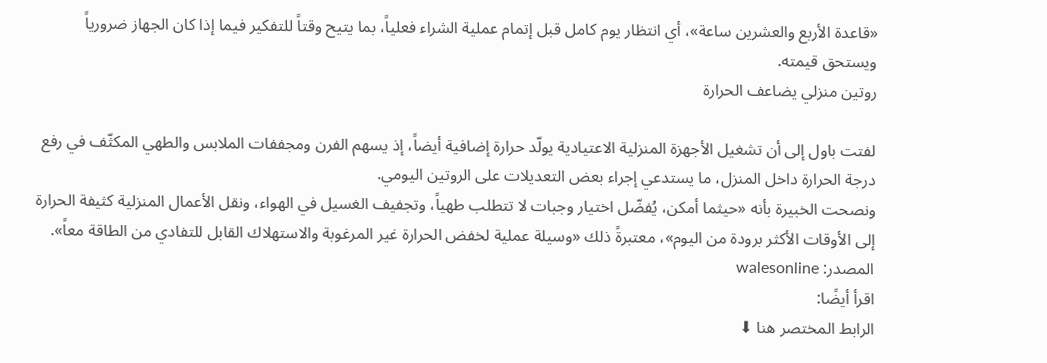«قاعدة الأربع والعشرين ساعة»، أي انتظار يوم كامل قبل إتمام عملية الشراء فعلياً، بما يتيح وقتاً للتفكير فيما إذا كان الجهاز ضرورياً ويستحق قيمته.
روتين منزلي يضاعف الحرارة

لفتت باول إلى أن تشغيل الأجهزة المنزلية الاعتيادية يولّد حرارة إضافية أيضاً، إذ يسهم الفرن ومجففات الملابس والطهي المكثّف في رفع درجة الحرارة داخل المنزل، ما يستدعي إجراء بعض التعديلات على الروتين اليومي.
ونصحت الخبيرة بأنه «حيثما أمكن، يُفضّل اختيار وجبات لا تتطلب طهياً، وتجفيف الغسيل في الهواء، ونقل الأعمال المنزلية كثيفة الحرارة إلى الأوقات الأكثر برودة من اليوم»، معتبرةً ذلك «وسيلة عملية لخفض الحرارة غير المرغوبة والاستهلاك القابل للتفادي من الطاقة معاً».
المصدر: walesonline
اقرأ أيضًا:
الرابط المختصر هنا ⬇